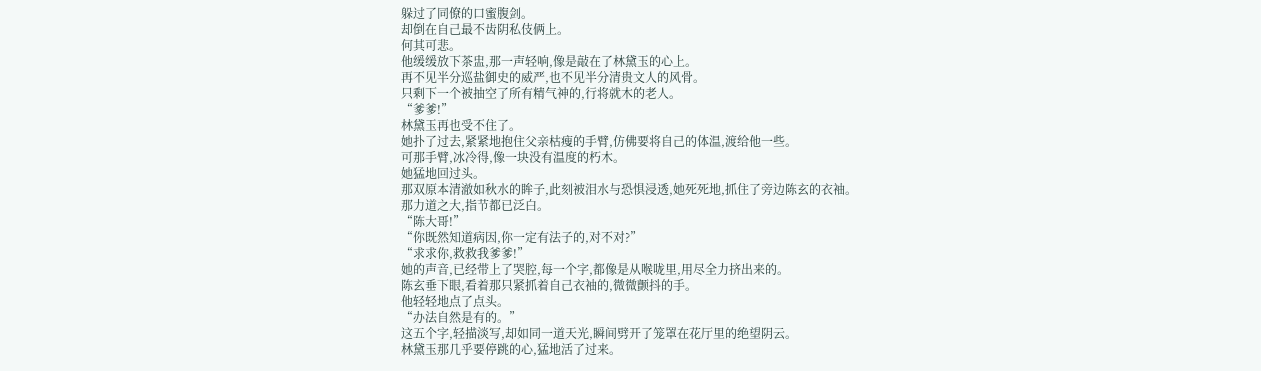躲过了同僚的口蜜腹剑。
却倒在自己最不齿阴私伎俩上。
何其可悲。
他缓缓放下茶盅,那一声轻响,像是敲在了林黛玉的心上。
再不见半分巡盐御史的威严,也不见半分清贵文人的风骨。
只剩下一个被抽空了所有精气神的,行将就木的老人。
“爹爹!”
林黛玉再也受不住了。
她扑了过去,紧紧地抱住父亲枯瘦的手臂,仿佛要将自己的体温,渡给他一些。
可那手臂,冰冷得,像一块没有温度的朽木。
她猛地回过头。
那双原本清澈如秋水的眸子,此刻被泪水与恐惧浸透,她死死地,抓住了旁边陈玄的衣袖。
那力道之大,指节都已泛白。
“陈大哥!”
“你既然知道病因,你一定有法子的,对不对?”
“求求你,救救我爹爹!”
她的声音,已经带上了哭腔,每一个字,都像是从喉咙里,用尽全力挤出来的。
陈玄垂下眼,看着那只紧抓着自己衣袖的,微微颤抖的手。
他轻轻地点了点头。
“办法自然是有的。”
这五个字,轻描淡写,却如同一道天光,瞬间劈开了笼罩在花厅里的绝望阴云。
林黛玉那几乎要停跳的心,猛地活了过来。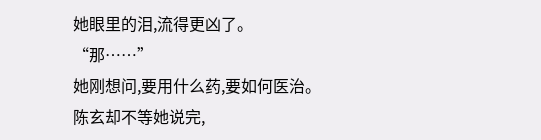她眼里的泪,流得更凶了。
“那……”
她刚想问,要用什么药,要如何医治。
陈玄却不等她说完,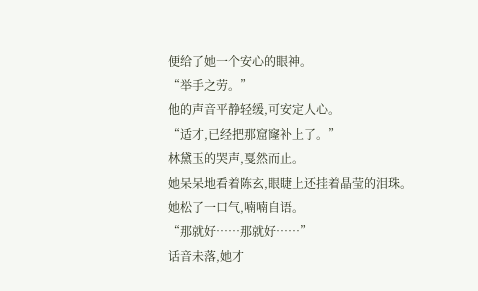便给了她一个安心的眼神。
“举手之劳。”
他的声音平静轻缓,可安定人心。
“适才,已经把那窟窿补上了。”
林黛玉的哭声,戛然而止。
她呆呆地看着陈玄,眼睫上还挂着晶莹的泪珠。
她松了一口气,喃喃自语。
“那就好……那就好……”
话音未落,她才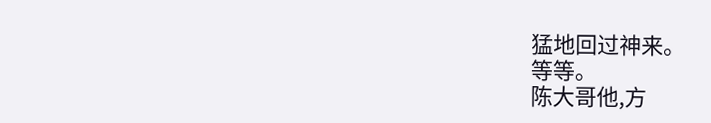猛地回过神来。
等等。
陈大哥他,方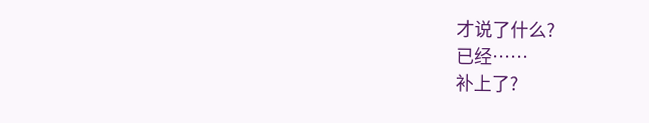才说了什么?
已经……
补上了?